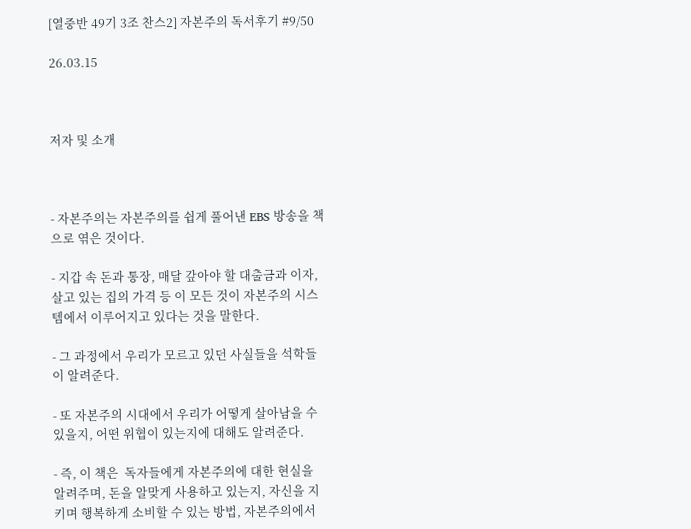[열중반 49기 3조 찬스2] 자본주의 독서후기 #9/50

26.03.15



저자 및 소개



- 자본주의는 자본주의를 쉽게 풀어낸 EBS 방송을 책으로 엮은 것이다.

- 지갑 속 돈과 통장, 매달 갚아야 할 대출금과 이자, 살고 있는 집의 가격 등 이 모든 것이 자본주의 시스템에서 이루어지고 있다는 것을 말한다.

- 그 과정에서 우리가 모르고 있던 사실들을 석학들이 알려준다.

- 또 자본주의 시대에서 우리가 어떻게 살아남을 수 있을지, 어떤 위협이 있는지에 대해도 알려준다.

- 즉, 이 책은  독자들에게 자본주의에 대한 현실을 알려주며, 돈을 알맞게 사용하고 있는지, 자신을 지키며 행복하게 소비할 수 있는 방법, 자본주의에서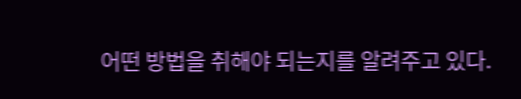어떤 방법을 취해야 되는지를 알려주고 있다.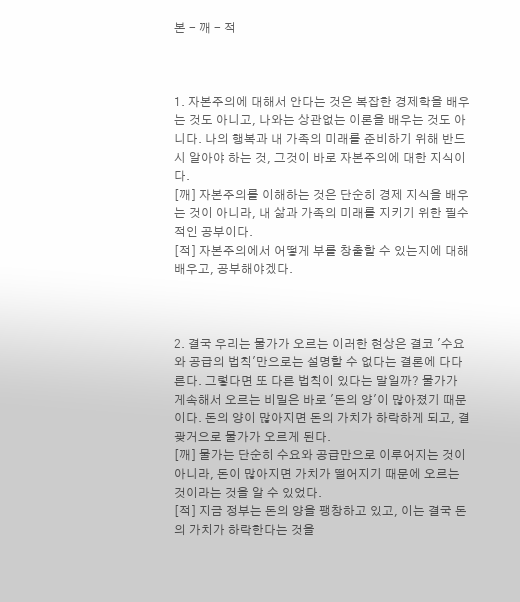본 - 깨 - 적



1. 자본주의에 대해서 안다는 것은 복잡한 경제학을 배우는 것도 아니고, 나와는 상관없는 이론을 배우는 것도 아니다. 나의 행복과 내 가족의 미래를 준비하기 위해 반드시 알아야 하는 것, 그것이 바로 자본주의에 대한 지식이다.
[깨] 자본주의를 이해하는 것은 단순히 경제 지식을 배우는 것이 아니라, 내 삶과 가족의 미래를 지키기 위한 필수적인 공부이다.
[적] 자본주의에서 어떻게 부를 창출할 수 있는지에 대해 배우고, 공부해야겠다.



2. 결국 우리는 물가가 오르는 이러한 현상은 결코 '수요와 공급의 법칙'만으로는 설명할 수 없다는 결론에 다다른다. 그렇다면 또 다른 법칙이 있다는 말일까? 물가가 게속해서 오르는 비밀은 바로 '돈의 양'이 많아졌기 때문이다. 돈의 양이 많아지면 돈의 가치가 하락하게 되고, 결괒거으로 물가가 오르게 된다.
[깨] 물가는 단순히 수요와 공급만으로 이루어지는 것이 아니라, 돈이 많아지면 가치가 떨어지기 때문에 오르는 것이라는 것을 알 수 있었다.
[적] 지금 정부는 돈의 양을 팽창하고 있고, 이는 결국 돈의 가치가 하락한다는 것을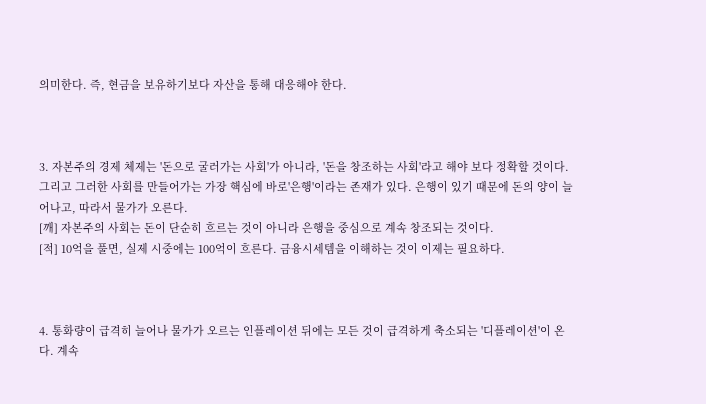의미한다. 즉, 현금을 보유하기보다 자산을 통해 대응해야 한다.



3. 자본주의 경제 체제는 '돈으로 굴러가는 사회'가 아니라, '돈을 창조하는 사회'라고 해야 보다 정확할 것이다. 그리고 그러한 사회를 만들어가는 가장 핵심에 바로'은행'이라는 존재가 있다. 은행이 있기 때문에 돈의 양이 늘어나고, 따라서 물가가 오른다.
[깨] 자본주의 사회는 돈이 단순히 흐르는 것이 아니라 은행을 중심으로 계속 창조되는 것이다.
[적] 10억을 풀면, 실제 시중에는 100억이 흐른다. 금융시세템을 이해하는 것이 이제는 필요하다.



4. 통화량이 급격히 늘어나 물가가 오르는 인플레이션 뒤에는 모든 것이 급격하게 축소되는 '디플레이션'이 온다. 계속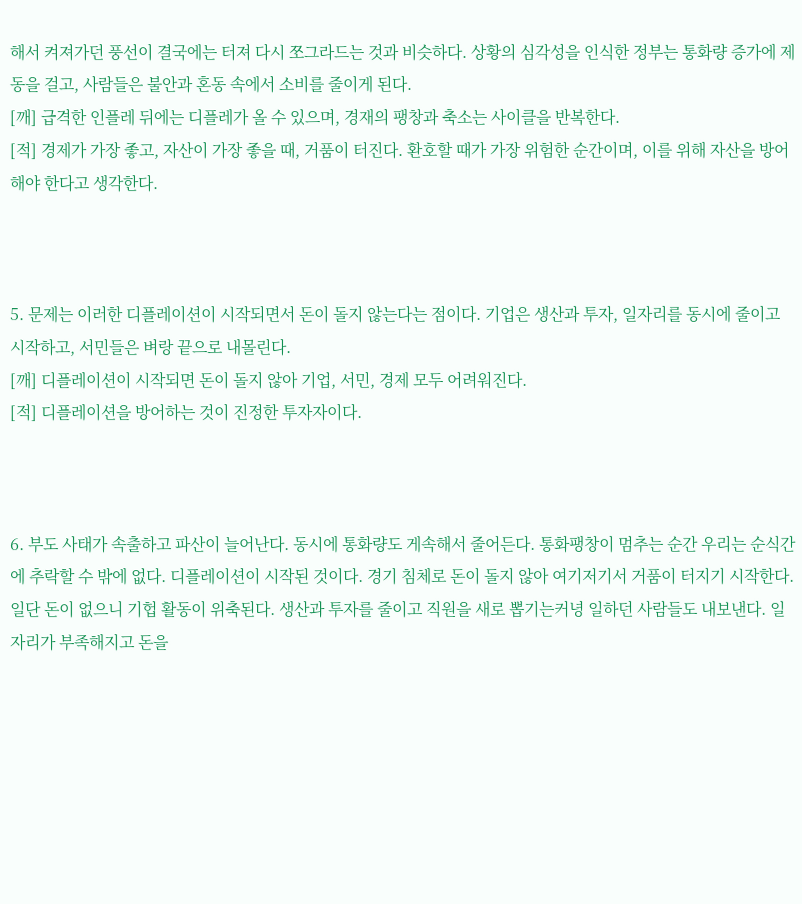해서 켜져가던 풍선이 결국에는 터져 다시 쪼그라드는 것과 비슷하다. 상황의 심각성을 인식한 정부는 통화량 증가에 제동을 걸고, 사람들은 불안과 혼동 속에서 소비를 줄이게 된다.
[깨] 급격한 인플레 뒤에는 디플레가 올 수 있으며, 경재의 팽창과 축소는 사이클을 반복한다.
[적] 경제가 가장 좋고, 자산이 가장 좋을 때, 거품이 터진다. 환호할 때가 가장 위험한 순간이며, 이를 위해 자산을 방어해야 한다고 생각한다.



5. 문제는 이러한 디플레이션이 시작되면서 돈이 돌지 않는다는 점이다. 기업은 생산과 투자, 일자리를 동시에 줄이고 시작하고, 서민들은 벼랑 끝으로 내몰린다.
[깨] 디플레이션이 시작되면 돈이 돌지 않아 기업, 서민, 경제 모두 어려워진다.
[적] 디플레이션을 방어하는 것이 진정한 투자자이다.



6. 부도 사태가 속출하고 파산이 늘어난다. 동시에 통화량도 게속해서 줄어든다. 통화팽창이 멈추는 순간 우리는 순식간에 추락할 수 밖에 없다. 디플레이션이 시작된 것이다. 경기 침체로 돈이 돌지 않아 여기저기서 거품이 터지기 시작한다. 일단 돈이 없으니 기헙 활동이 위축된다. 생산과 투자를 줄이고 직원을 새로 뽑기는커녕 일하던 사람들도 내보낸다. 일자리가 부족해지고 돈을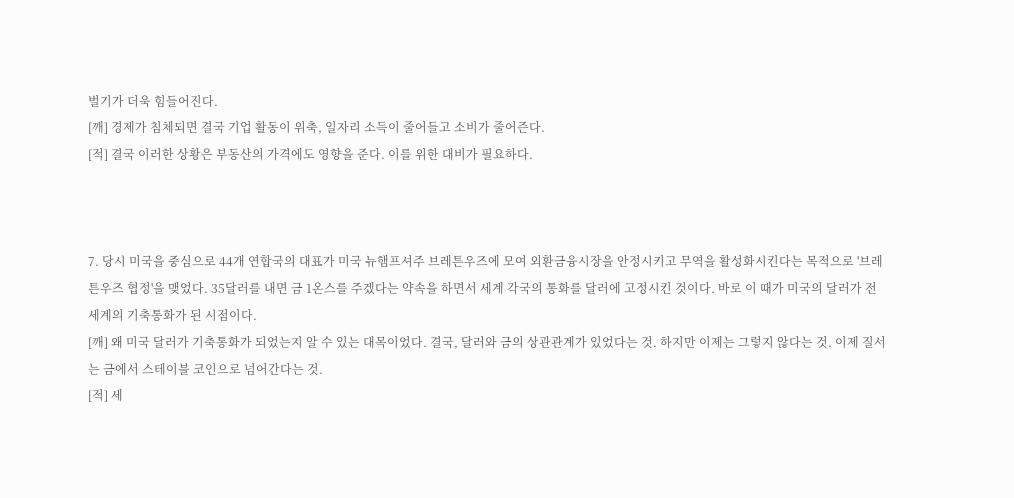벌기가 더욱 힘들어진다.
[깨] 경제가 침체되면 결국 기업 활동이 위축, 일자리 소득이 줄어들고 소비가 줄어즌다.
[적] 결국 이러한 상황은 부동산의 가격에도 영향을 준다. 이를 위한 대비가 필요하다.



7. 당시 미국을 중심으로 44개 연합국의 대표가 미국 뉴햄프셔주 브레튼우즈에 모여 외환금융시장을 안정시키고 무역을 활성화시킨다는 목적으로 '브레튼우즈 협정'을 맺었다. 35달러를 내면 금 1온스를 주겠다는 약속을 하면서 세계 각국의 통화를 달러에 고정시킨 것이다. 바로 이 때가 미국의 달러가 전 세계의 기축통화가 된 시점이다.
[깨] 왜 미국 달러가 기축통화가 되었는지 알 수 있는 대목이었다. 결국, 달러와 금의 상관관계가 있었다는 것. 하지만 이제는 그렇지 않다는 것. 이제 질서는 금에서 스테이블 코인으로 넘어간다는 것.
[적] 세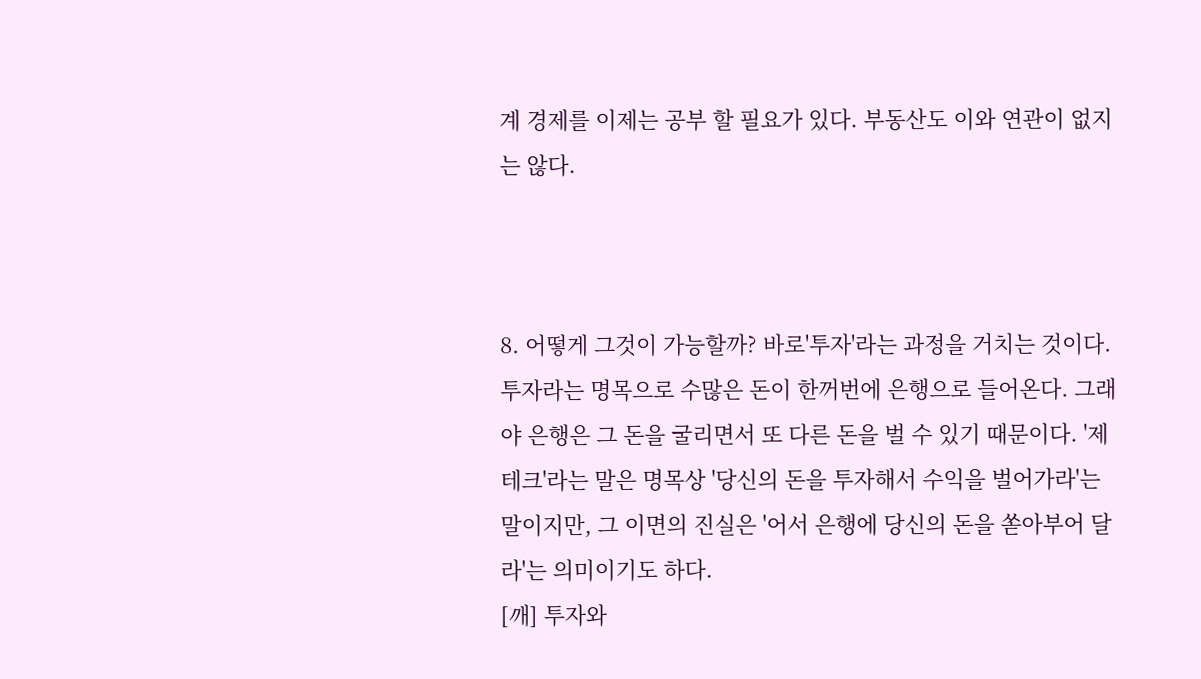계 경제를 이제는 공부 할 필요가 있다. 부동산도 이와 연관이 없지는 않다.



8. 어떻게 그것이 가능할까? 바로'투자'라는 과정을 거치는 것이다. 투자라는 명목으로 수많은 돈이 한꺼번에 은행으로 들어온다. 그래야 은행은 그 돈을 굴리면서 또 다른 돈을 벌 수 있기 때문이다. '제테크'라는 말은 명목상 '당신의 돈을 투자해서 수익을 벌어가라'는 말이지만, 그 이면의 진실은 '어서 은행에 당신의 돈을 쏟아부어 달라'는 의미이기도 하다.
[깨] 투자와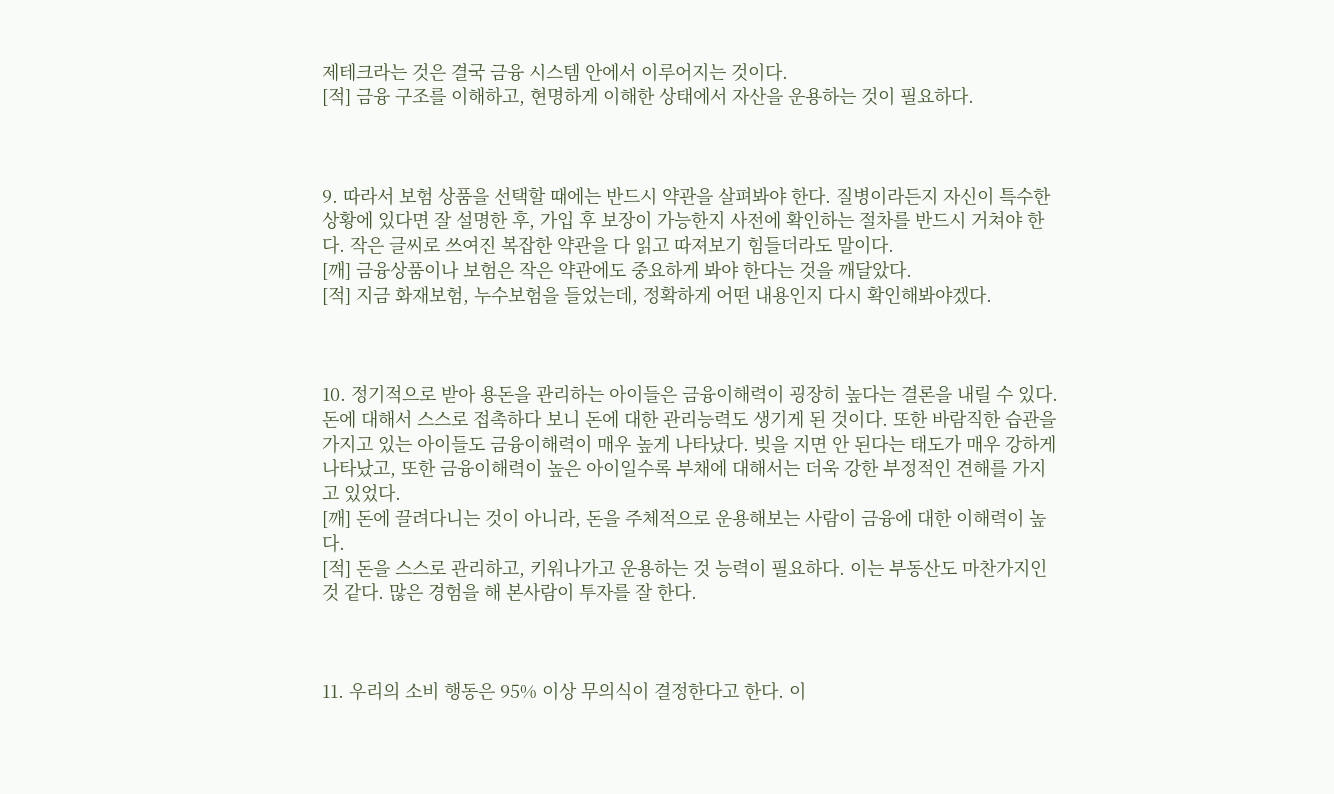제테크라는 것은 결국 금융 시스템 안에서 이루어지는 것이다.
[적] 금융 구조를 이해하고, 현명하게 이해한 상태에서 자산을 운용하는 것이 필요하다.



9. 따라서 보험 상품을 선택할 때에는 반드시 약관을 살펴봐야 한다. 질병이라든지 자신이 특수한 상황에 있다면 잘 설명한 후, 가입 후 보장이 가능한지 사전에 확인하는 절차를 반드시 거쳐야 한다. 작은 글씨로 쓰여진 복잡한 약관을 다 읽고 따져보기 힘들더라도 말이다.
[깨] 금융상품이나 보험은 작은 약관에도 중요하게 봐야 한다는 것을 깨달았다.
[적] 지금 화재보험, 누수보험을 들었는데, 정확하게 어떤 내용인지 다시 확인해봐야겠다.



10. 정기적으로 받아 용돈을 관리하는 아이들은 금융이해력이 굉장히 높다는 결론을 내릴 수 있다. 돈에 대해서 스스로 접촉하다 보니 돈에 대한 관리능력도 생기게 된 것이다. 또한 바람직한 습관을 가지고 있는 아이들도 금융이해력이 매우 높게 나타났다. 빚을 지면 안 된다는 태도가 매우 강하게 나타났고, 또한 금융이해력이 높은 아이일수록 부채에 대해서는 더욱 강한 부정적인 견해를 가지고 있었다.
[깨] 돈에 끌려다니는 것이 아니라, 돈을 주체적으로 운용해보는 사람이 금융에 대한 이해력이 높다.
[적] 돈을 스스로 관리하고, 키워나가고 운용하는 것 능력이 필요하다. 이는 부동산도 마찬가지인 것 같다. 많은 경험을 해 본사람이 투자를 잘 한다.



11. 우리의 소비 행동은 95% 이상 무의식이 결정한다고 한다. 이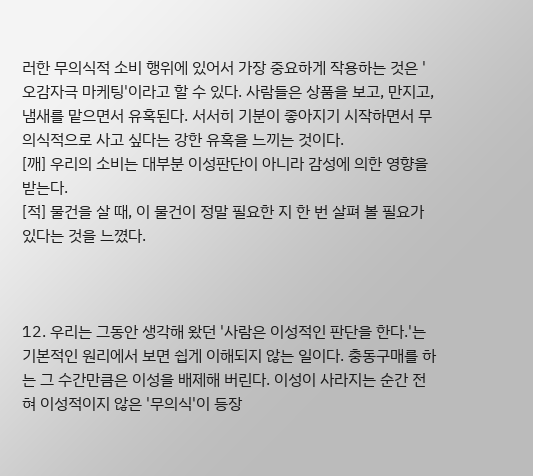러한 무의식적 소비 행위에 있어서 가장 중요하게 작용하는 것은 '오감자극 마케팅'이라고 할 수 있다. 사람들은 상품을 보고, 만지고, 냄새를 맡으면서 유혹된다. 서서히 기분이 좋아지기 시작하면서 무의식적으로 사고 싶다는 강한 유혹을 느끼는 것이다.
[깨] 우리의 소비는 대부분 이성판단이 아니라 감성에 의한 영향을 받는다.
[적] 물건을 살 때, 이 물건이 정말 필요한 지 한 번 살펴 볼 필요가 있다는 것을 느꼈다.



12. 우리는 그동안 생각해 왔던 '사람은 이성적인 판단을 한다.'는 기본적인 원리에서 보면 쉽게 이해되지 않는 일이다. 충동구매를 하는 그 수간만큼은 이성을 배제해 버린다. 이성이 사라지는 순간 전혀 이성적이지 않은 '무의식'이 등장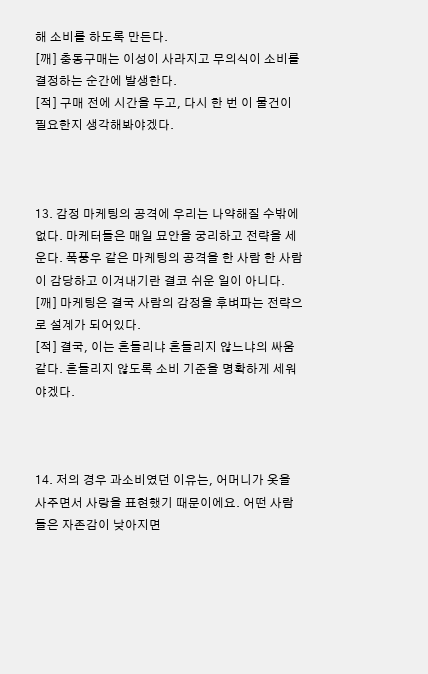해 소비를 하도록 만든다.
[깨] 충동구매는 이성이 사라지고 무의식이 소비를 결정하는 순간에 발생한다.
[적] 구매 전에 시간을 두고, 다시 한 번 이 물건이 필요한지 생각해봐야겠다.



13. 감정 마케팅의 공격에 우리는 나약해질 수밖에 없다. 마케터들은 매일 묘안을 궁리하고 전략을 세운다. 폭풍우 같은 마케팅의 공격을 한 사람 한 사람이 감당하고 이겨내기란 결코 쉬운 일이 아니다.
[깨] 마케팅은 결국 사람의 감정을 후벼파는 전략으로 설계가 되어있다.
[적] 결국, 이는 흔들리냐 흔들리지 않느냐의 싸움 같다. 흔들리지 않도록 소비 기준을 명확하게 세워야겠다.



14. 저의 경우 과소비였던 이유는, 어머니가 옷을 사주면서 사랑을 표현했기 때문이에요. 어떤 사람들은 자존감이 낮아지면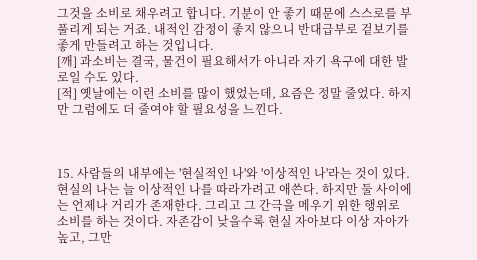그것을 소비로 채우려고 합니다. 기분이 안 좋기 때문에 스스로를 부풀리게 되는 거죠. 내적인 감정이 좋지 않으니 반대급부로 겉보기를 좋게 만들려고 하는 것입니다.
[깨] 과소비는 결국, 물건이 필요해서가 아니라 자기 욕구에 대한 발로일 수도 있다.
[적] 옛날에는 이런 소비를 많이 했었는데, 요즘은 정말 줄었다. 하지만 그럼에도 더 줄여야 할 필요성을 느낀다.



15. 사람들의 내부에는 '현실적인 나'와 '이상적인 나'라는 것이 있다. 현실의 나는 늘 이상적인 나를 따라가려고 애쓴다. 하지만 둘 사이에는 언제나 거리가 존재한다. 그리고 그 간극을 메우기 위한 행위로 소비를 하는 것이다. 자존감이 낮을수록 현실 자아보다 이상 자아가 높고, 그만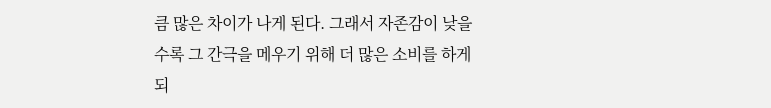큼 많은 차이가 나게 된다. 그래서 자존감이 낮을수록 그 간극을 메우기 위해 더 많은 소비를 하게 되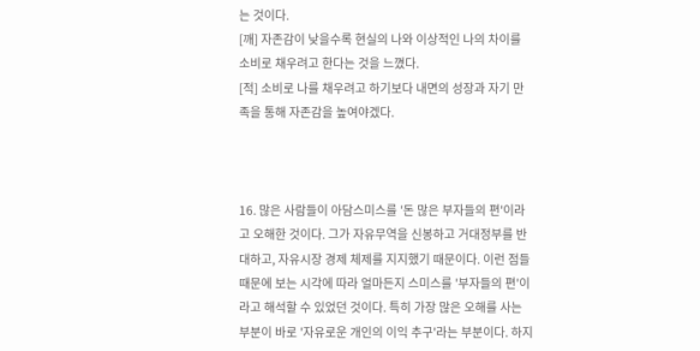는 것이다.
[깨] 자존감이 낮을수록 현실의 나와 이상적인 나의 차이를 소비로 채우려고 한다는 것을 느꼈다.
[적] 소비로 나를 채우려고 하기보다 내면의 성장과 자기 만족을 통해 자존감을 높여야겠다.



16. 많은 사람들이 아담스미스를 '돈 많은 부자들의 편'이라고 오해한 것이다. 그가 자유무역을 신봉하고 거대정부를 반대하고, 자유시장 경제 체제를 지지했기 때문이다. 이런 점들 때문에 보는 시각에 따라 얼마든지 스미스를 '부자들의 편'이라고 해석할 수 있었던 것이다. 특히 가장 많은 오해를 사는 부분이 바로 '자유로운 개인의 이익 추구'라는 부분이다. 하지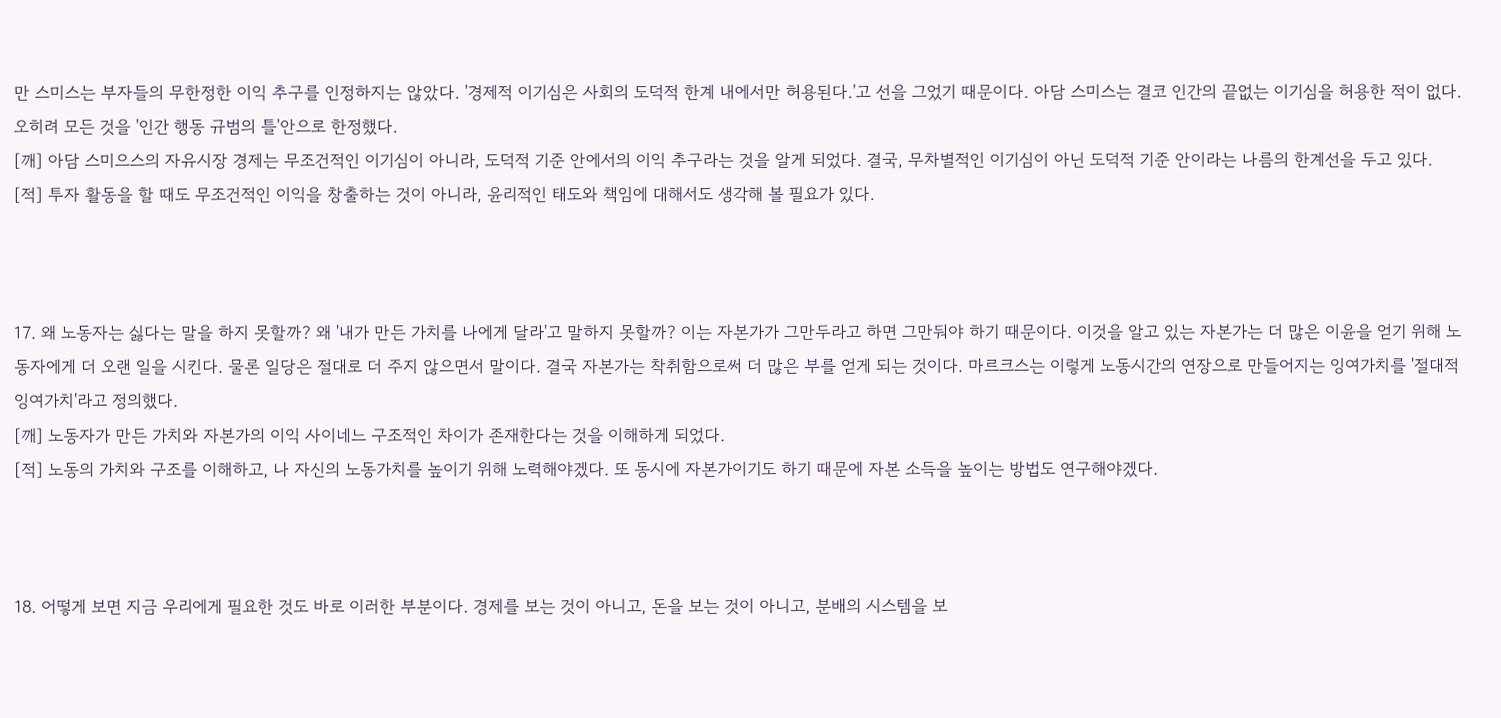만 스미스는 부자들의 무한정한 이익 추구를 인정하지는 않았다. '경제적 이기심은 사회의 도덕적 한계 내에서만 허용된다.'고 선을 그었기 때문이다. 아담 스미스는 결코 인간의 끝없는 이기심을 허용한 적이 없다. 오히려 모든 것을 '인간 행동 규범의 틀'안으로 한정했다.
[깨] 아담 스미으스의 자유시장 경제는 무조건적인 이기심이 아니라, 도덕적 기준 안에서의 이익 추구라는 것을 알게 되었다. 결국, 무차별적인 이기심이 아닌 도덕적 기준 안이라는 나름의 한계선을 두고 있다.
[적] 투자 활동을 할 때도 무조건적인 이익을 창출하는 것이 아니라, 윤리적인 태도와 책임에 대해서도 생각해 볼 필요가 있다.



17. 왜 노동자는 싫다는 말을 하지 못할까? 왜 '내가 만든 가치를 나에게 달라'고 말하지 못할까? 이는 자본가가 그만두라고 하면 그만둬야 하기 때문이다. 이것을 알고 있는 자본가는 더 많은 이윤을 얻기 위해 노동자에게 더 오랜 일을 시킨다. 물론 일당은 절대로 더 주지 않으면서 말이다. 결국 자본가는 착취함으로써 더 많은 부를 얻게 되는 것이다. 마르크스는 이렇게 노동시간의 연장으로 만들어지는 잉여가치를 '절대적 잉여가치'라고 정의했다.
[깨] 노동자가 만든 가치와 자본가의 이익 사이네느 구조적인 차이가 존재한다는 것을 이해하게 되었다.
[적] 노동의 가치와 구조를 이해하고, 나 자신의 노동가치를 높이기 위해 노력해야겠다. 또 동시에 자본가이기도 하기 때문에 자본 소득을 높이는 방법도 연구해야겠다.



18. 어떻게 보면 지금 우리에게 필요한 것도 바로 이러한 부분이다. 경제를 보는 것이 아니고, 돈을 보는 것이 아니고, 분배의 시스템을 보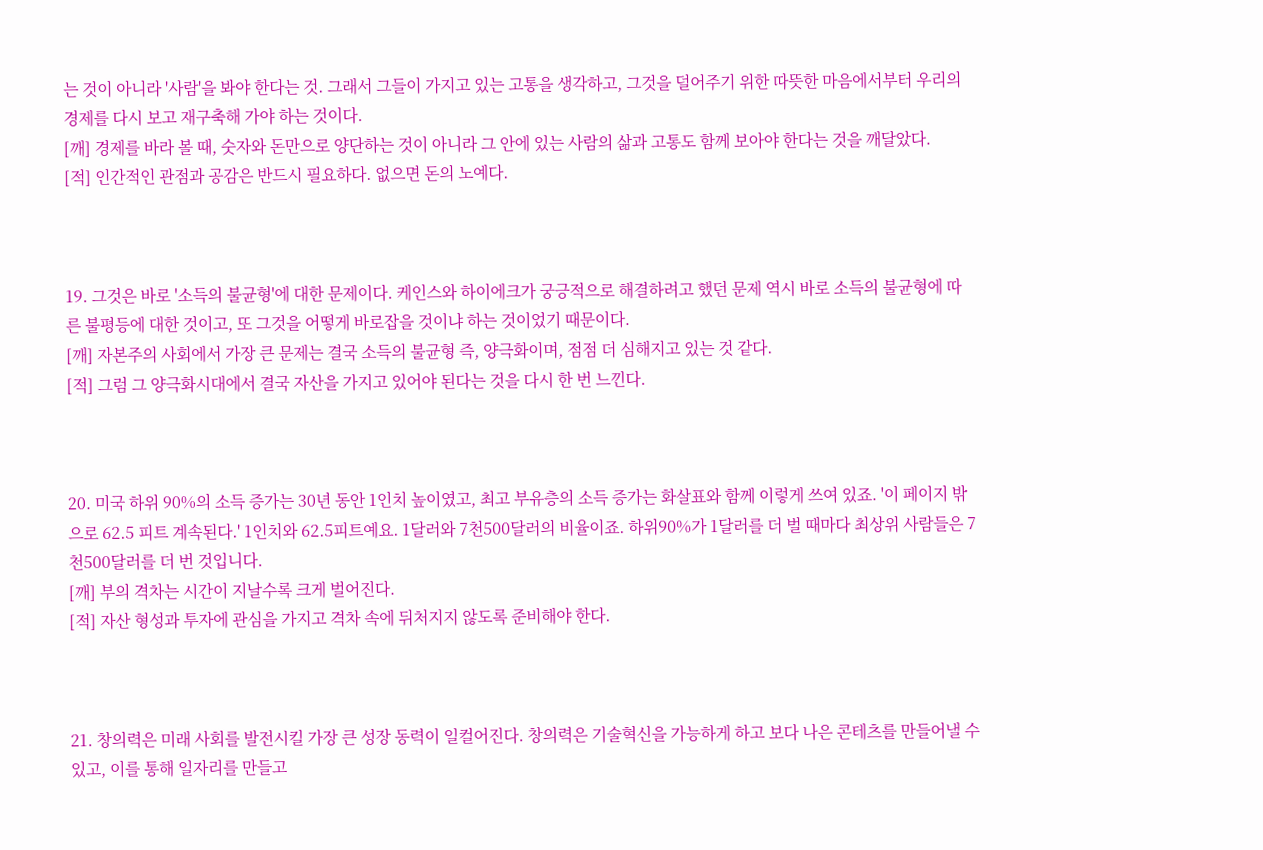는 것이 아니라 '사람'을 봐야 한다는 것. 그래서 그들이 가지고 있는 고통을 생각하고, 그것을 덜어주기 위한 따뜻한 마음에서부터 우리의 경제를 다시 보고 재구축해 가야 하는 것이다.
[깨] 경제를 바라 볼 때, 숫자와 돈만으로 양단하는 것이 아니라 그 안에 있는 사람의 삶과 고통도 함께 보아야 한다는 것을 깨달았다.
[적] 인간적인 관점과 공감은 반드시 필요하다. 없으면 돈의 노예다.



19. 그것은 바로 '소득의 불균형'에 대한 문제이다. 케인스와 하이에크가 궁긍적으로 해결하려고 했던 문제 역시 바로 소득의 불균형에 따른 불평등에 대한 것이고, 또 그것을 어떻게 바로잡을 것이냐 하는 것이었기 때문이다.
[깨] 자본주의 사회에서 가장 큰 문제는 결국 소득의 불균형 즉, 양극화이며, 점점 더 심해지고 있는 것 같다.
[적] 그럼 그 양극화시대에서 결국 자산을 가지고 있어야 된다는 것을 다시 한 번 느낀다.



20. 미국 하위 90%의 소득 증가는 30년 동안 1인치 높이였고, 최고 부유층의 소득 증가는 화살표와 함께 이렇게 쓰여 있죠. '이 페이지 밖으로 62.5 피트 계속된다.' 1인치와 62.5피트예요. 1달러와 7천500달러의 비율이죠. 하위90%가 1달러를 더 벌 때마다 최상위 사람들은 7천500달러를 더 번 것입니다.
[깨] 부의 격차는 시간이 지날수록 크게 벌어진다.
[적] 자산 형성과 투자에 관심을 가지고 격차 속에 뒤처지지 않도록 준비해야 한다.



21. 창의력은 미래 사회를 발전시킬 가장 큰 성장 동력이 일컬어진다. 창의력은 기술혁신을 가능하게 하고 보다 나은 콘테츠를 만들어낼 수 있고, 이를 통해 일자리를 만들고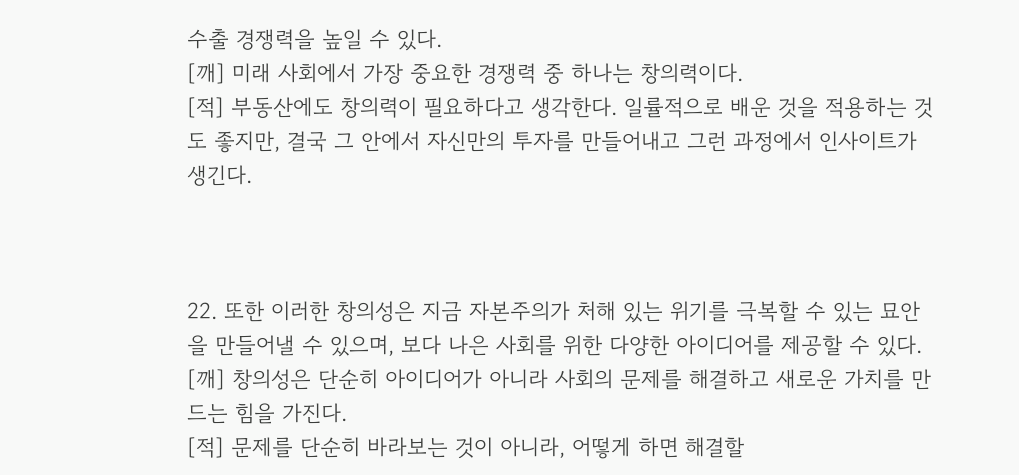수출 경쟁력을 높일 수 있다.
[깨] 미래 사회에서 가장 중요한 경쟁력 중 하나는 창의력이다.
[적] 부동산에도 창의력이 필요하다고 생각한다. 일률적으로 배운 것을 적용하는 것도 좋지만, 결국 그 안에서 자신만의 투자를 만들어내고 그런 과정에서 인사이트가 생긴다.



22. 또한 이러한 창의성은 지금 자본주의가 처해 있는 위기를 극복할 수 있는 묘안을 만들어낼 수 있으며, 보다 나은 사회를 위한 다양한 아이디어를 제공할 수 있다.
[깨] 창의성은 단순히 아이디어가 아니라 사회의 문제를 해결하고 새로운 가치를 만드는 힘을 가진다.
[적] 문제를 단순히 바라보는 것이 아니라, 어떻게 하면 해결할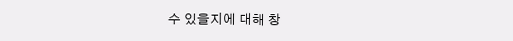수 있을지에 대해 창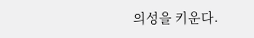의성을 키운다.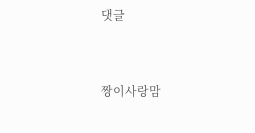댓글


짱이사랑맘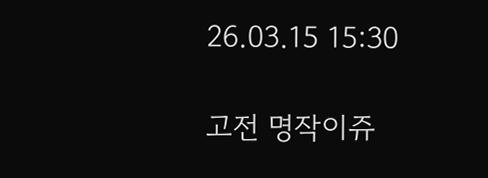26.03.15 15:30

고전 명작이쥬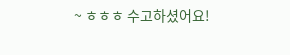~ ㅎㅎㅎ 수고하셨어요!